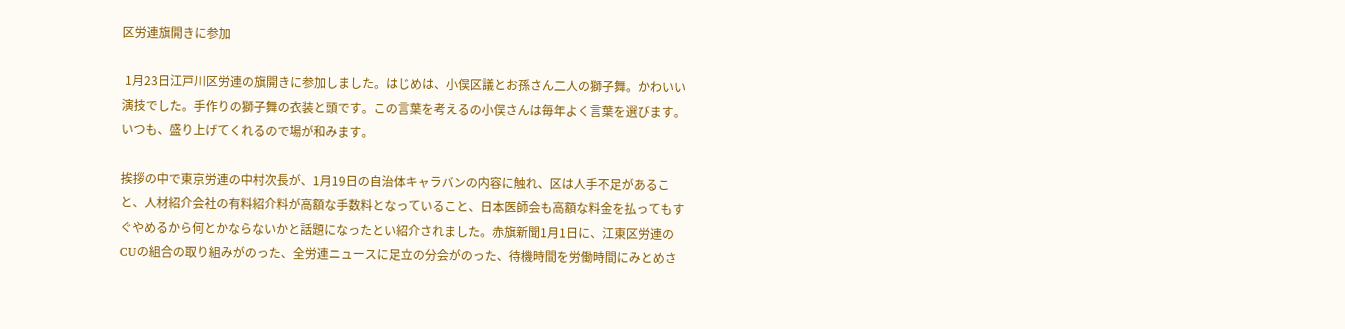区労連旗開きに参加

 1月23日江戸川区労連の旗開きに参加しました。はじめは、小俣区議とお孫さん二人の獅子舞。かわいい演技でした。手作りの獅子舞の衣装と頭です。この言葉を考えるの小俣さんは毎年よく言葉を選びます。いつも、盛り上げてくれるので場が和みます。

挨拶の中で東京労連の中村次長が、1月19日の自治体キャラバンの内容に触れ、区は人手不足があること、人材紹介会社の有料紹介料が高額な手数料となっていること、日本医師会も高額な料金を払ってもすぐやめるから何とかならないかと話題になったとい紹介されました。赤旗新聞1月1日に、江東区労連のCUの組合の取り組みがのった、全労連ニュースに足立の分会がのった、待機時間を労働時間にみとめさ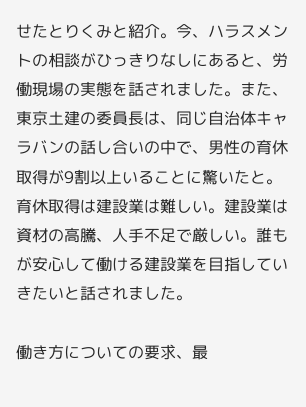せたとりくみと紹介。今、ハラスメントの相談がひっきりなしにあると、労働現場の実態を話されました。また、東京土建の委員長は、同じ自治体キャラバンの話し合いの中で、男性の育休取得が9割以上いることに驚いたと。育休取得は建設業は難しい。建設業は資材の高騰、人手不足で厳しい。誰もが安心して働ける建設業を目指していきたいと話されました。

働き方についての要求、最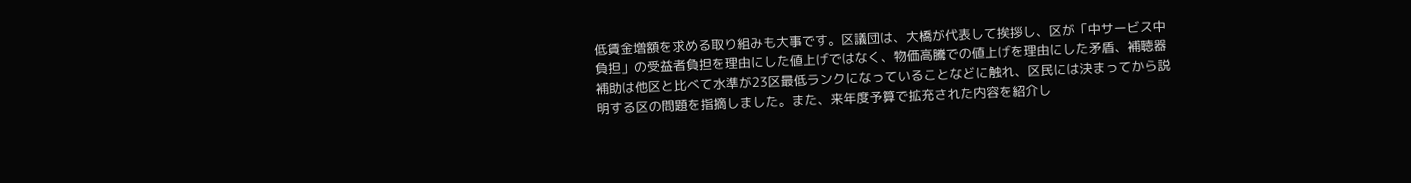低賃金増額を求める取り組みも大事です。区議団は、大橋が代表して挨拶し、区が「中サービス中負担」の受益者負担を理由にした値上げではなく、物価高騰での値上げを理由にした矛盾、補聴器補助は他区と比べて水準が23区最低ランクになっていることなどに触れ、区民には決まってから説明する区の問題を指摘しました。また、来年度予算で拡充された内容を紹介し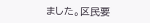ました。区民要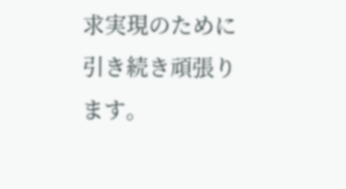求実現のために引き続き頑張ります。